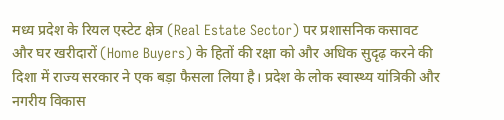मध्य प्रदेश के रियल एस्टेट क्षेत्र (Real Estate Sector) पर प्रशासनिक कसावट और घर खरीदारों (Home Buyers) के हितों की रक्षा को और अधिक सुदृढ़ करने की दिशा में राज्य सरकार ने एक बड़ा फैसला लिया है। प्रदेश के लोक स्वास्थ्य यांत्रिकी और नगरीय विकास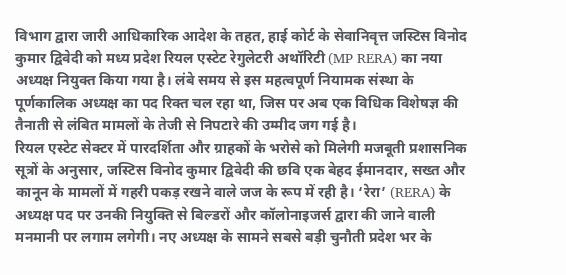विभाग द्वारा जारी आधिकारिक आदेश के तहत, हाई कोर्ट के सेवानिवृत्त जस्टिस विनोद कुमार द्विवेदी को मध्य प्रदेश रियल एस्टेट रेगुलेटरी अथॉरिटी (MP RERA) का नया अध्यक्ष नियुक्त किया गया है। लंबे समय से इस महत्वपूर्ण नियामक संस्था के पूर्णकालिक अध्यक्ष का पद रिक्त चल रहा था, जिस पर अब एक विधिक विशेषज्ञ की तैनाती से लंबित मामलों के तेजी से निपटारे की उम्मीद जग गई है।
रियल एस्टेट सेक्टर में पारदर्शिता और ग्राहकों के भरोसे को मिलेगी मजबूती प्रशासनिक सूत्रों के अनुसार, जस्टिस विनोद कुमार द्विवेदी की छवि एक बेहद ईमानदार, सख्त और कानून के मामलों में गहरी पकड़ रखने वाले जज के रूप में रही है। ‘रेरा’ (RERA) के अध्यक्ष पद पर उनकी नियुक्ति से बिल्डरों और कॉलोनाइजर्स द्वारा की जाने वाली मनमानी पर लगाम लगेगी। नए अध्यक्ष के सामने सबसे बड़ी चुनौती प्रदेश भर के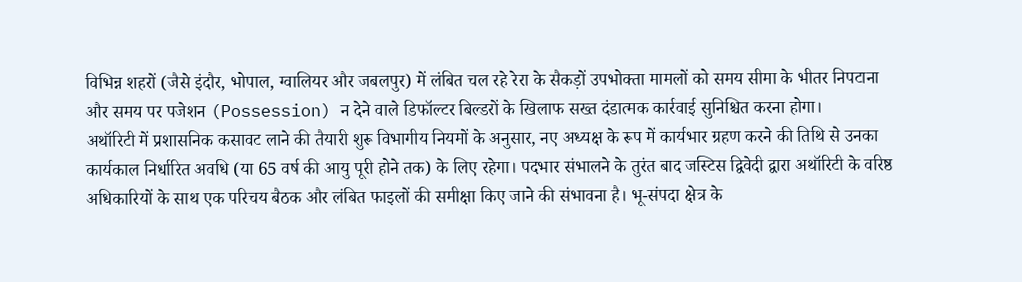विभिन्न शहरों (जैसे इंदौर, भोपाल, ग्वालियर और जबलपुर) में लंबित चल रहे रेरा के सैकड़ों उपभोक्ता मामलों को समय सीमा के भीतर निपटाना और समय पर पजेशन (Possession) न देने वाले डिफॉल्टर बिल्डरों के खिलाफ सख्त दंडात्मक कार्रवाई सुनिश्चित करना होगा।
अथॉरिटी में प्रशासनिक कसावट लाने की तैयारी शुरू विभागीय नियमों के अनुसार, नए अध्यक्ष के रूप में कार्यभार ग्रहण करने की तिथि से उनका कार्यकाल निर्धारित अवधि (या 65 वर्ष की आयु पूरी होने तक) के लिए रहेगा। पदभार संभालने के तुरंत बाद जस्टिस द्विवेदी द्वारा अथॉरिटी के वरिष्ठ अधिकारियों के साथ एक परिचय बैठक और लंबित फाइलों की समीक्षा किए जाने की संभावना है। भू-संपदा क्षेत्र के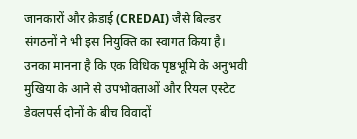जानकारों और क्रेडाई (CREDAI) जैसे बिल्डर संगठनों ने भी इस नियुक्ति का स्वागत किया है। उनका मानना है कि एक विधिक पृष्ठभूमि के अनुभवी मुखिया के आने से उपभोक्ताओं और रियल एस्टेट डेवलपर्स दोनों के बीच विवादों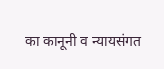का कानूनी व न्यायसंगत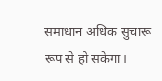समाधान अधिक सुचारू रूप से हो सकेगा।